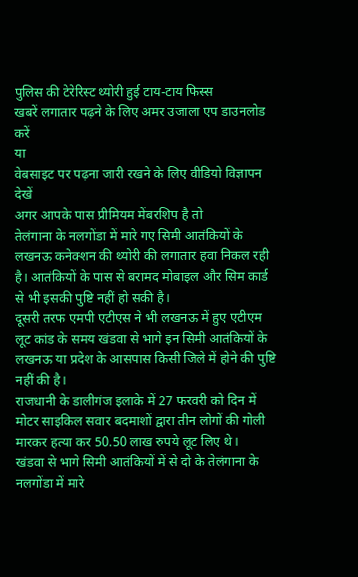पुलिस की टेरेरिस्ट थ्योरी हुई टाय-टाय फिस्स
खबरें लगातार पढ़ने के लिए अमर उजाला एप डाउनलोड करें
या
वेबसाइट पर पढ़ना जारी रखने के लिए वीडियो विज्ञापन देखें
अगर आपके पास प्रीमियम मेंबरशिप है तो
तेलंगाना के नलगोंडा में मारे गए सिमी आतंकियों के लखनऊ कनेक्शन की थ्योरी की लगातार हवा निकल रही है। आतंकियों के पास से बरामद मोबाइल और सिम कार्ड से भी इसकी पुष्टि नहीं हो सकी है।
दूसरी तरफ एमपी एटीएस ने भी लखनऊ में हुए एटीएम लूट कांड के समय खंडवा से भागे इन सिमी आतंकियों के लखनऊ या प्रदेश के आसपास किसी जिले में होने की पुष्टि नहीं की है।
राजधानी के डालीगंज इलाके में 27 फरवरी को दिन में मोटर साइकिल सवार बदमाशों द्वारा तीन लोगों की गोली मारकर हत्या कर 50.50 लाख रुपये लूट लिए थे।
खंडवा से भागे सिमी आतंकियों में से दो के तेलंगाना के नलगोंडा में मारे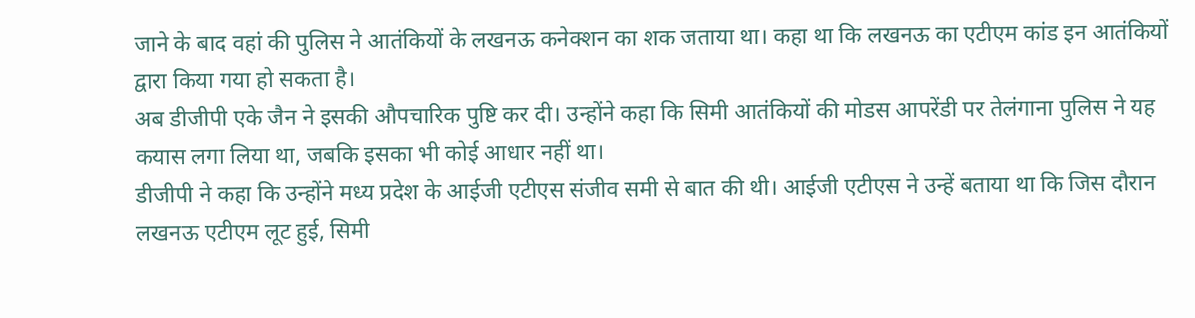जाने के बाद वहां की पुलिस ने आतंकियों के लखनऊ कनेक्शन का शक जताया था। कहा था कि लखनऊ का एटीएम कांड इन आतंकियों द्वारा किया गया हो सकता है।
अब डीजीपी एके जैन ने इसकी औपचारिक पुष्टि कर दी। उन्होंने कहा कि सिमी आतंकियों की मोडस आपरेंडी पर तेलंगाना पुलिस ने यह कयास लगा लिया था, जबकि इसका भी कोई आधार नहीं था।
डीजीपी ने कहा कि उन्होंने मध्य प्रदेश के आईजी एटीएस संजीव समी से बात की थी। आईजी एटीएस ने उन्हें बताया था कि जिस दौरान लखनऊ एटीएम लूट हुई, सिमी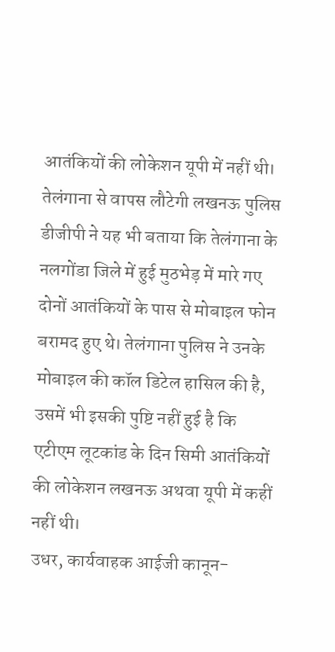आतंकियों की लोकेशन यूपी में नहीं थी।
तेलंगाना से वापस लौटेगी लखनऊ पुलिस
डीजीपी ने यह भी बताया कि तेलंगाना के नलगोंडा जिले में हुई मुठभेड़ में मारे गए दोनों आतंकियों के पास से मोबाइल फोन बरामद हुए थे। तेलंगाना पुलिस ने उनके मोबाइल की कॉल डिटेल हासिल की है, उसमें भी इसकी पुष्टि नहीं हुई है कि एटीएम लूटकांड के दिन सिमी आतंकियों की लोकेशन लखनऊ अथवा यूपी में कहीं नहीं थी।
उधर, कार्यवाहक आईजी कानून-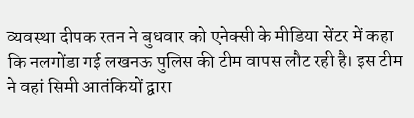व्यवस्था दीपक रतन ने बुधवार को एनेक्सी के मीडिया सेंटर में कहा कि नलगोंडा गई लखनऊ पुलिस की टीम वापस लौट रही है। इस टीम ने वहां सिमी आतंकियों द्वारा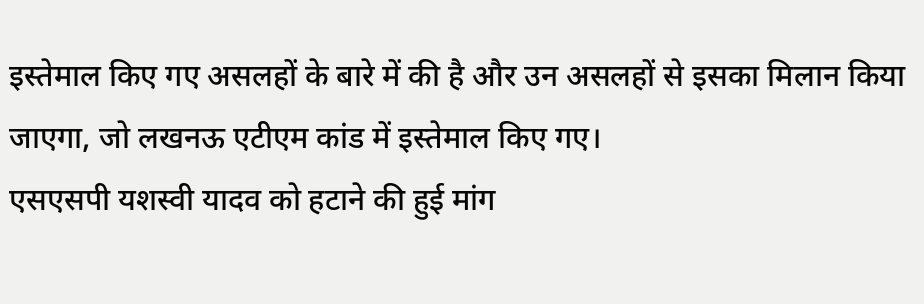इस्तेमाल किए गए असलहों के बारे में की है और उन असलहों से इसका मिलान किया जाएगा, जो लखनऊ एटीएम कांड में इस्तेमाल किए गए।
एसएसपी यशस्वी यादव को हटाने की हुई मांग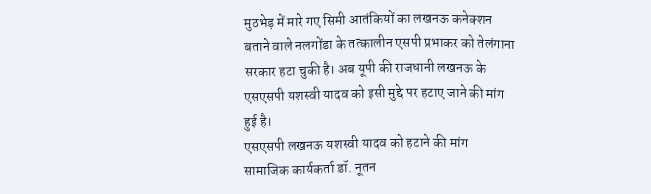मुठभेड़ में मारे गए सिमी आतंकियों का लखनऊ कनेक्शन बताने वाले नलगोंडा के तत्कालीन एसपी प्रभाकर को तेलंगाना सरकार हटा चुकी है। अब यूपी की राजधानी लखनऊ के एसएसपी यशस्वी यादव को इसी मुद्दे पर हटाए जाने की मांग हुई है।
एसएसपी लखनऊ यशस्वी यादव को हटाने की मांग सामाजिक कार्यकर्ता डॉ. नूतन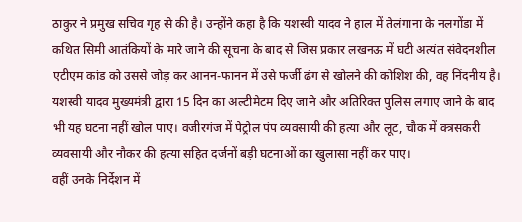ठाकुर ने प्रमुख सचिव गृह से की है। उन्होंने कहा है कि यशस्वी यादव ने हाल में तेलंगाना के नलगोंडा में कथित सिमी आतंकियों के मारे जाने की सूचना के बाद से जिस प्रकार लखनऊ में घटी अत्यंत संवेदनशील एटीएम कांड को उससे जोड़ कर आनन-फानन में उसे फर्जी ढंग से खोलने की कोशिश की, वह निंदनीय है।
यशस्वी यादव मुख्यमंत्री द्वारा 15 दिन का अल्टीमेटम दिए जाने और अतिरिक्त पुलिस लगाए जाने के बाद भी यह घटना नहीं खोल पाए। वजीरगंज में पेट्रोल पंप व्यवसायी की हत्या और लूट, चौक में क्त्रसकरी व्यवसायी और नौकर की हत्या सहित दर्जनों बड़ी घटनाओं का खुलासा नहीं कर पाए।
वहीं उनके निर्देशन में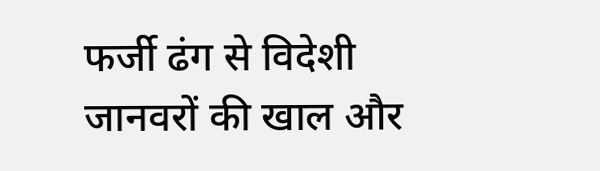फर्जी ढंग से विदेशी जानवरों की खाल और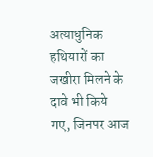अत्याधुनिक हथियारों का जखीरा मिलने के दावे भी किये गए, जिनपर आज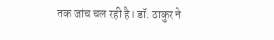तक जांच चल रही है। डॉ. ठाकुर ने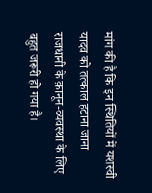मांग की है कि इन स्थितियों में यशस्वी यादव को तत्काल हटाना जाना राजधानी के क़ानून-व्यवस्था के लिए बहुत जरूरी हो गया है।